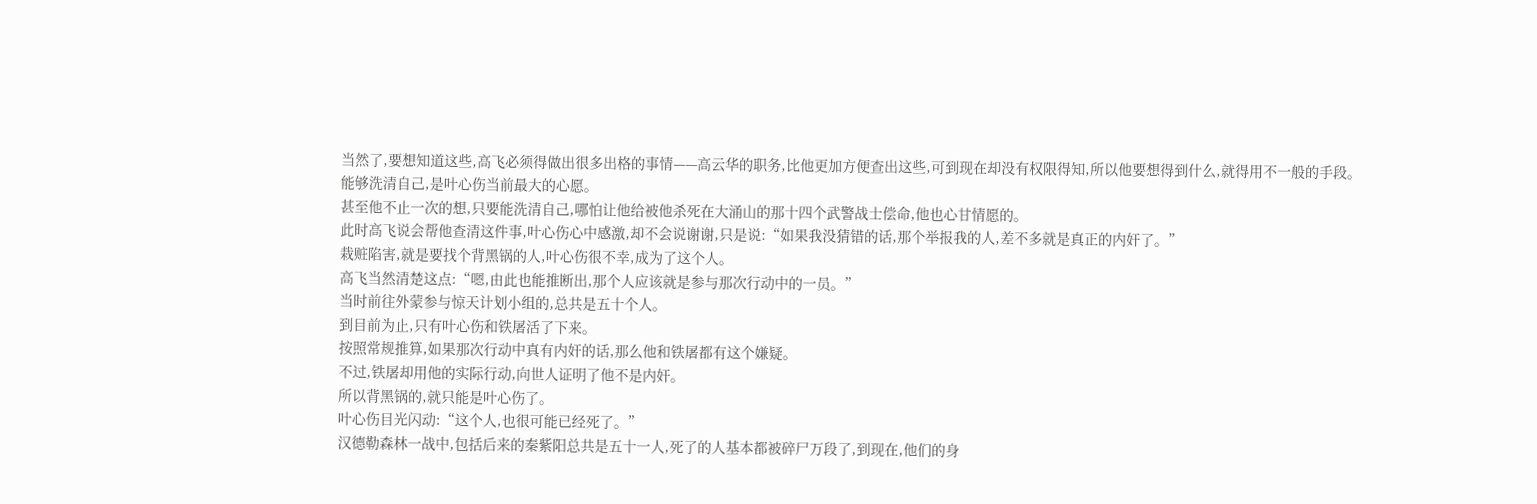当然了,要想知道这些,高飞必须得做出很多出格的事情——高云华的职务,比他更加方便查出这些,可到现在却没有权限得知,所以他要想得到什么,就得用不一般的手段。
能够洗清自己,是叶心伤当前最大的心愿。
甚至他不止一次的想,只要能洗清自己,哪怕让他给被他杀死在大涌山的那十四个武警战士偿命,他也心甘情愿的。
此时高飞说会帮他查清这件事,叶心伤心中感激,却不会说谢谢,只是说:“如果我没猜错的话,那个举报我的人,差不多就是真正的内奸了。”
栽赃陷害,就是要找个背黑锅的人,叶心伤很不幸,成为了这个人。
高飞当然清楚这点:“嗯,由此也能推断出,那个人应该就是参与那次行动中的一员。”
当时前往外蒙参与惊天计划小组的,总共是五十个人。
到目前为止,只有叶心伤和铁屠活了下来。
按照常规推算,如果那次行动中真有内奸的话,那么他和铁屠都有这个嫌疑。
不过,铁屠却用他的实际行动,向世人证明了他不是内奸。
所以背黑锅的,就只能是叶心伤了。
叶心伤目光闪动:“这个人,也很可能已经死了。”
汉德勒森林一战中,包括后来的秦紫阳总共是五十一人,死了的人基本都被碎尸万段了,到现在,他们的身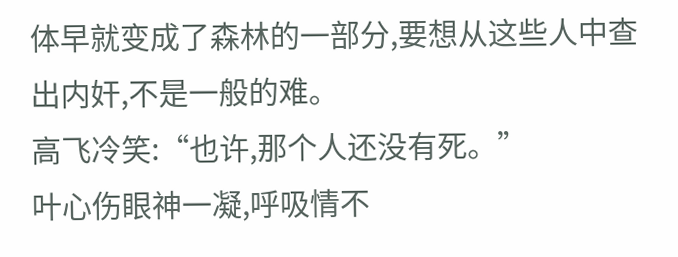体早就变成了森林的一部分,要想从这些人中查出内奸,不是一般的难。
高飞冷笑:“也许,那个人还没有死。”
叶心伤眼神一凝,呼吸情不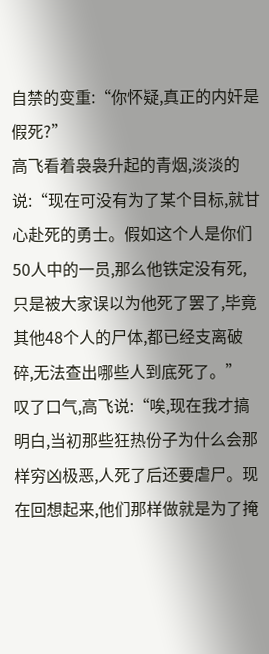自禁的变重:“你怀疑,真正的内奸是假死?”
高飞看着袅袅升起的青烟,淡淡的说:“现在可没有为了某个目标,就甘心赴死的勇士。假如这个人是你们50人中的一员,那么他铁定没有死,只是被大家误以为他死了罢了,毕竟其他48个人的尸体,都已经支离破碎,无法查出哪些人到底死了。”
叹了口气,高飞说:“唉,现在我才搞明白,当初那些狂热份子为什么会那样穷凶极恶,人死了后还要虐尸。现在回想起来,他们那样做就是为了掩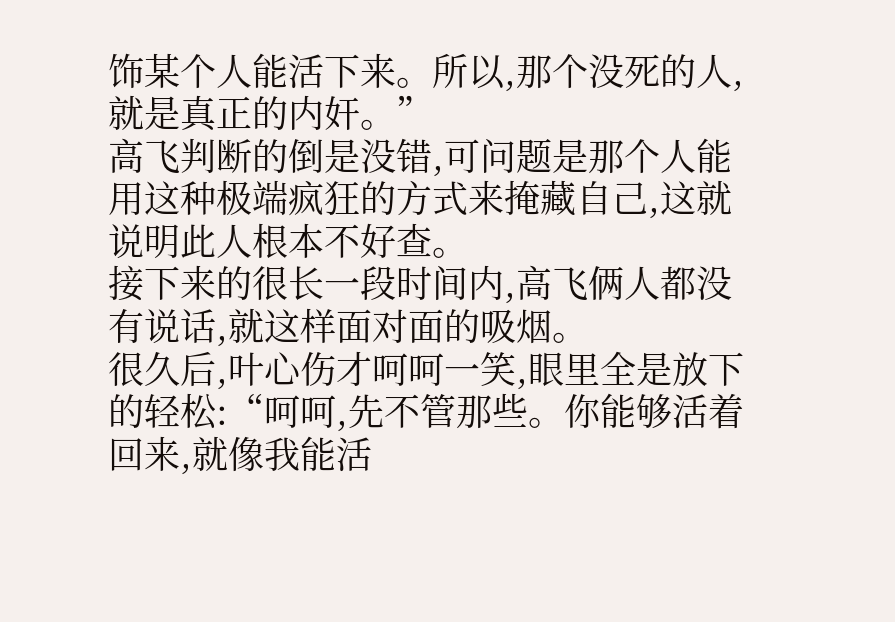饰某个人能活下来。所以,那个没死的人,就是真正的内奸。”
高飞判断的倒是没错,可问题是那个人能用这种极端疯狂的方式来掩藏自己,这就说明此人根本不好查。
接下来的很长一段时间内,高飞俩人都没有说话,就这样面对面的吸烟。
很久后,叶心伤才呵呵一笑,眼里全是放下的轻松:“呵呵,先不管那些。你能够活着回来,就像我能活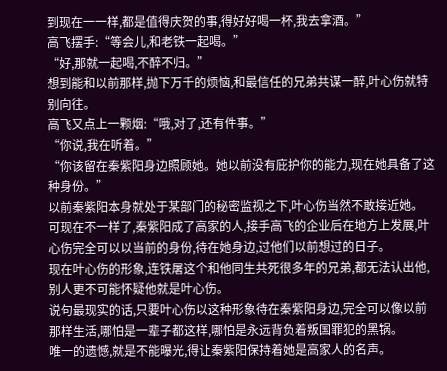到现在一一样,都是值得庆贺的事,得好好喝一杯,我去拿酒。”
高飞摆手:“等会儿,和老铁一起喝。”
“好,那就一起喝,不醉不归。”
想到能和以前那样,抛下万千的烦恼,和最信任的兄弟共谋一醉,叶心伤就特别向往。
高飞又点上一颗烟:“哦,对了,还有件事。”
“你说,我在听着。”
“你该留在秦紫阳身边照顾她。她以前没有庇护你的能力,现在她具备了这种身份。”
以前秦紫阳本身就处于某部门的秘密监视之下,叶心伤当然不敢接近她。
可现在不一样了,秦紫阳成了高家的人,接手高飞的企业后在地方上发展,叶心伤完全可以以当前的身份,待在她身边,过他们以前想过的日子。
现在叶心伤的形象,连铁屠这个和他同生共死很多年的兄弟,都无法认出他,别人更不可能怀疑他就是叶心伤。
说句最现实的话,只要叶心伤以这种形象待在秦紫阳身边,完全可以像以前那样生活,哪怕是一辈子都这样,哪怕是永远背负着叛国罪犯的黑锅。
唯一的遗憾,就是不能曝光,得让秦紫阳保持着她是高家人的名声。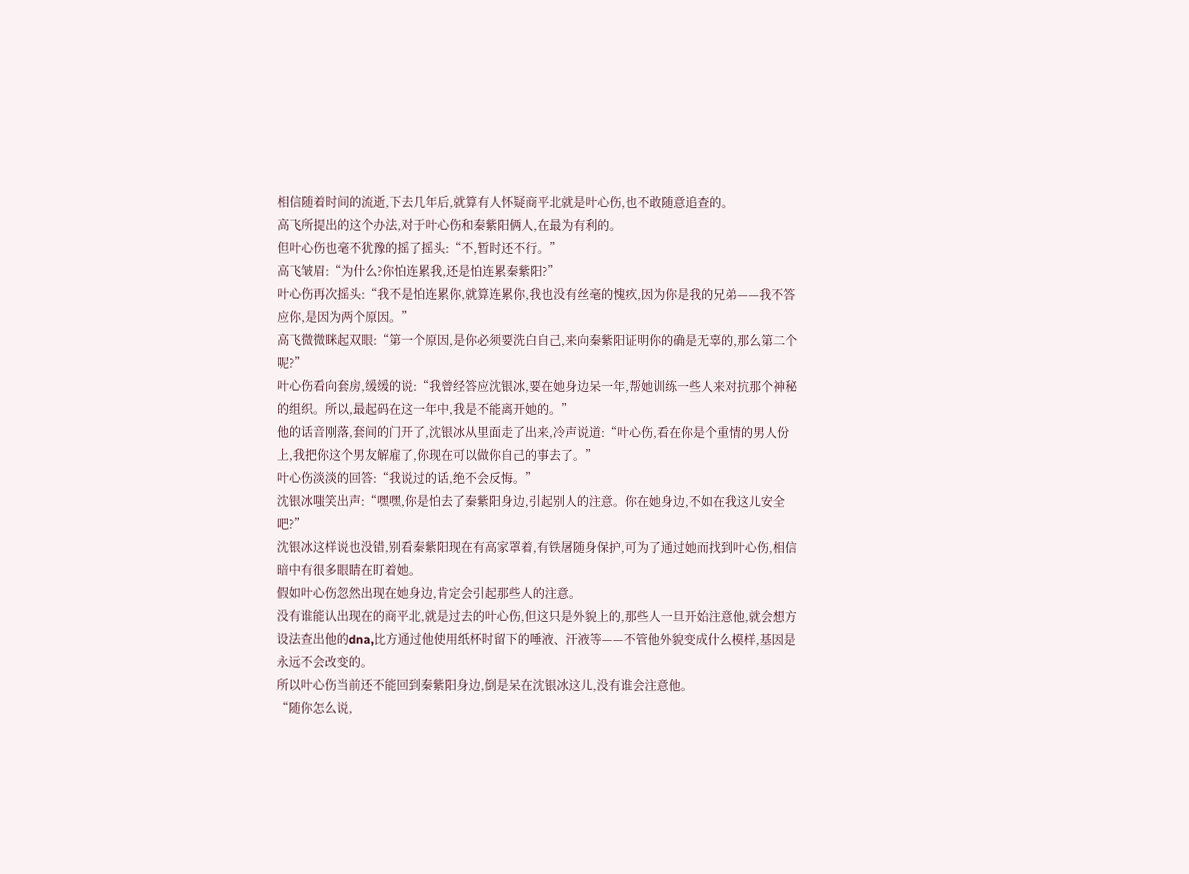相信随着时间的流逝,下去几年后,就算有人怀疑商平北就是叶心伤,也不敢随意追查的。
高飞所提出的这个办法,对于叶心伤和秦紫阳俩人,在最为有利的。
但叶心伤也毫不犹豫的摇了摇头:“不,暂时还不行。”
高飞皱眉:“为什么?你怕连累我,还是怕连累秦紫阳?”
叶心伤再次摇头:“我不是怕连累你,就算连累你,我也没有丝毫的愧疚,因为你是我的兄弟——我不答应你,是因为两个原因。”
高飞微微眯起双眼:“第一个原因,是你必须要洗白自己,来向秦紫阳证明你的确是无辜的,那么第二个呢?”
叶心伤看向套房,缓缓的说:“我曾经答应沈银冰,要在她身边呆一年,帮她训练一些人来对抗那个神秘的组织。所以,最起码在这一年中,我是不能离开她的。”
他的话音刚落,套间的门开了,沈银冰从里面走了出来,冷声说道:“叶心伤,看在你是个重情的男人份上,我把你这个男友解雇了,你现在可以做你自己的事去了。”
叶心伤淡淡的回答:“我说过的话,绝不会反悔。”
沈银冰嗤笑出声:“嘿嘿,你是怕去了秦紫阳身边,引起别人的注意。你在她身边,不如在我这儿安全吧?”
沈银冰这样说也没错,别看秦紫阳现在有高家罩着,有铁屠随身保护,可为了通过她而找到叶心伤,相信暗中有很多眼睛在盯着她。
假如叶心伤忽然出现在她身边,肯定会引起那些人的注意。
没有谁能认出现在的商平北,就是过去的叶心伤,但这只是外貌上的,那些人一旦开始注意他,就会想方设法查出他的dna,比方通过他使用纸杯时留下的唾液、汗液等——不管他外貌变成什么模样,基因是永远不会改变的。
所以叶心伤当前还不能回到秦紫阳身边,倒是呆在沈银冰这儿,没有谁会注意他。
“随你怎么说,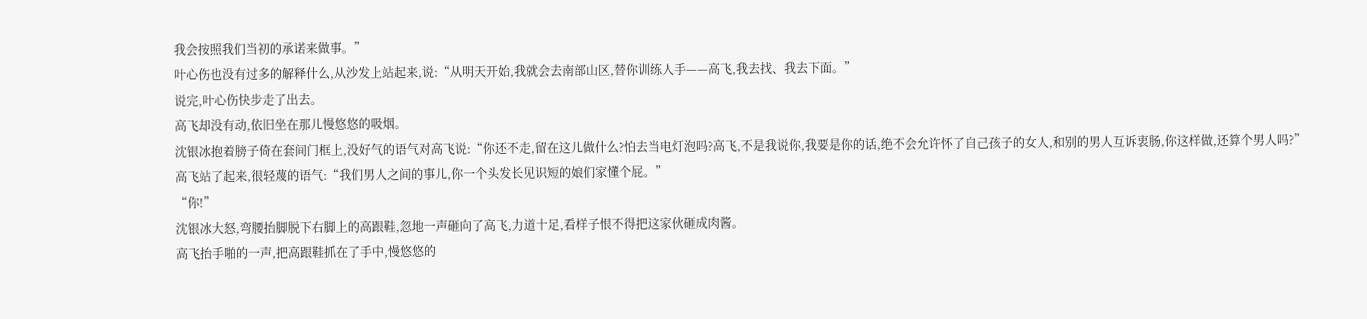我会按照我们当初的承诺来做事。”
叶心伤也没有过多的解释什么,从沙发上站起来,说:“从明天开始,我就会去南部山区,替你训练人手——高飞,我去找、我去下面。”
说完,叶心伤快步走了出去。
高飞却没有动,依旧坐在那儿慢悠悠的吸烟。
沈银冰抱着膀子倚在套间门框上,没好气的语气对高飞说:“你还不走,留在这儿做什么?怕去当电灯泡吗?高飞,不是我说你,我要是你的话,绝不会允许怀了自己孩子的女人,和别的男人互诉衷肠,你这样做,还算个男人吗?”
高飞站了起来,很轻蔑的语气:“我们男人之间的事儿,你一个头发长见识短的娘们家懂个屁。”
“你!”
沈银冰大怒,弯腰抬脚脱下右脚上的高跟鞋,忽地一声砸向了高飞,力道十足,看样子恨不得把这家伙砸成肉酱。
高飞抬手啪的一声,把高跟鞋抓在了手中,慢悠悠的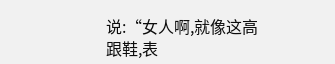说:“女人啊,就像这高跟鞋,表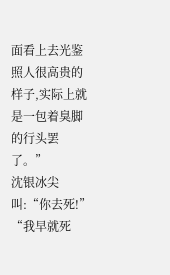面看上去光鉴照人很高贵的样子,实际上就是一包着臭脚的行头罢了。”
沈银冰尖叫:“你去死!”
“我早就死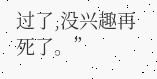过了,没兴趣再死了。”